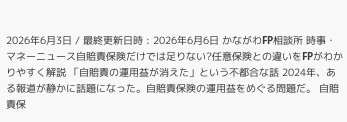2026年6月3日 / 最終更新日時 : 2026年6月6日 かながわFP相談所 時事・マネーニュース自賠責保険だけでは足りない?任意保険との違いをFPがわかりやすく解説 「自賠責の運用益が消えた」という不都合な話 2024年、ある報道が静かに話題になった。自賠責保険の運用益をめぐる問題だ。 自賠責保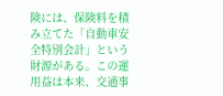険には、保険料を積み立てた「自動車安全特別会計」という財源がある。この運用益は本来、交通事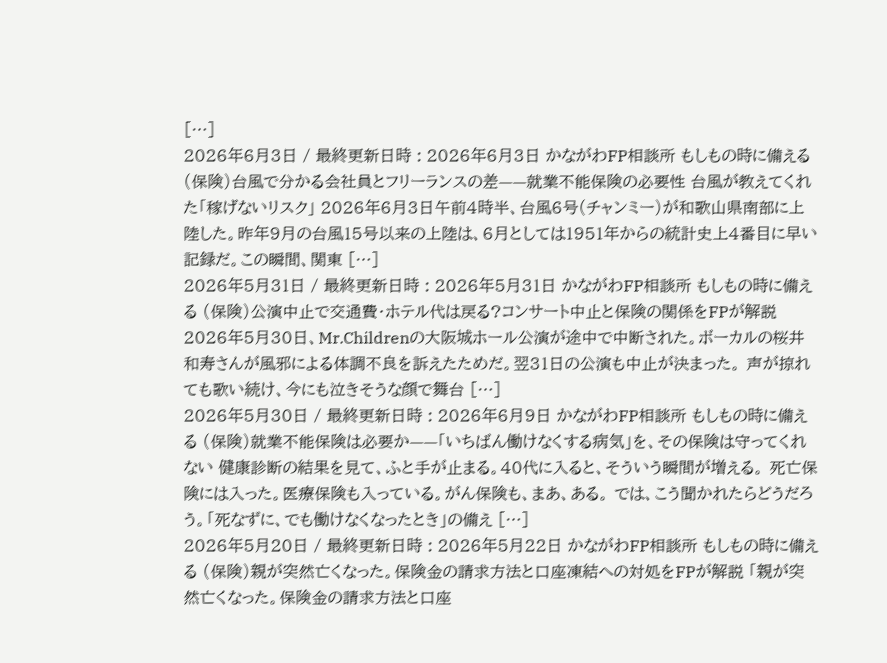[…]
2026年6月3日 / 最終更新日時 : 2026年6月3日 かながわFP相談所 もしもの時に備える (保険)台風で分かる会社員とフリーランスの差——就業不能保険の必要性 台風が教えてくれた「稼げないリスク」 2026年6月3日午前4時半、台風6号(チャンミー)が和歌山県南部に上陸した。昨年9月の台風15号以来の上陸は、6月としては1951年からの統計史上4番目に早い記録だ。この瞬間、関東 […]
2026年5月31日 / 最終更新日時 : 2026年5月31日 かながわFP相談所 もしもの時に備える (保険)公演中止で交通費・ホテル代は戻る?コンサート中止と保険の関係をFPが解説 2026年5月30日、Mr.Childrenの大阪城ホール公演が途中で中断された。ボーカルの桜井和寿さんが風邪による体調不良を訴えたためだ。翌31日の公演も中止が決まった。 声が掠れても歌い続け、今にも泣きそうな顔で舞台 […]
2026年5月30日 / 最終更新日時 : 2026年6月9日 かながわFP相談所 もしもの時に備える (保険)就業不能保険は必要か——「いちばん働けなくする病気」を、その保険は守ってくれない 健康診断の結果を見て、ふと手が止まる。40代に入ると、そういう瞬間が増える。 死亡保険には入った。医療保険も入っている。がん保険も、まあ、ある。 では、こう聞かれたらどうだろう。「死なずに、でも働けなくなったとき」の備え […]
2026年5月20日 / 最終更新日時 : 2026年5月22日 かながわFP相談所 もしもの時に備える (保険)親が突然亡くなった。保険金の請求方法と口座凍結への対処をFPが解説 「親が突然亡くなった。保険金の請求方法と口座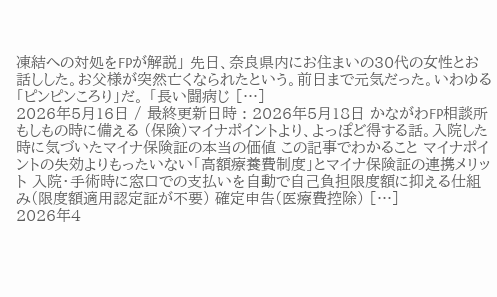凍結への対処をFPが解説」 先日、奈良県内にお住まいの30代の女性とお話しした。お父様が突然亡くなられたという。前日まで元気だった。いわゆる「ピンピンころり」だ。 「長い闘病じ […]
2026年5月16日 / 最終更新日時 : 2026年5月18日 かながわFP相談所 もしもの時に備える (保険)マイナポイントより、よっぽど得する話。入院した時に気づいたマイナ保険証の本当の価値 この記事でわかること マイナポイントの失効よりもったいない「高額療養費制度」とマイナ保険証の連携メリット 入院・手術時に窓口での支払いを自動で自己負担限度額に抑える仕組み(限度額適用認定証が不要) 確定申告(医療費控除) […]
2026年4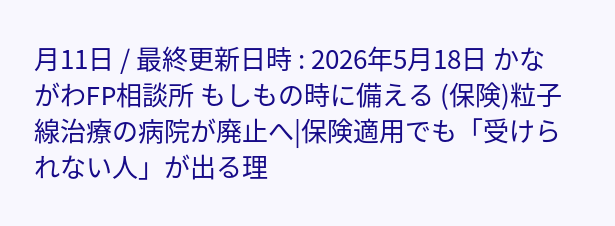月11日 / 最終更新日時 : 2026年5月18日 かながわFP相談所 もしもの時に備える (保険)粒子線治療の病院が廃止へ|保険適用でも「受けられない人」が出る理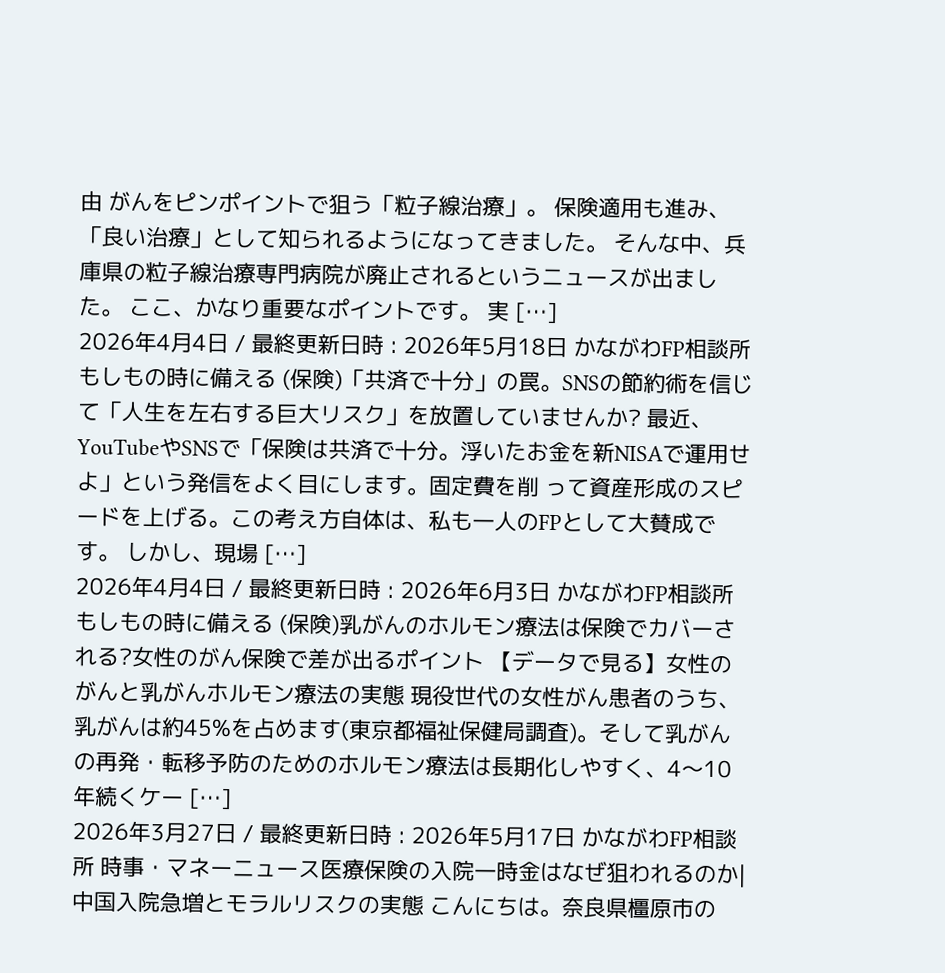由 がんをピンポイントで狙う「粒子線治療」。 保険適用も進み、「良い治療」として知られるようになってきました。 そんな中、兵庫県の粒子線治療専門病院が廃止されるというニュースが出ました。 ここ、かなり重要なポイントです。 実 […]
2026年4月4日 / 最終更新日時 : 2026年5月18日 かながわFP相談所 もしもの時に備える (保険)「共済で十分」の罠。SNSの節約術を信じて「人生を左右する巨大リスク」を放置していませんか? 最近、YouTubeやSNSで「保険は共済で十分。浮いたお金を新NISAで運用せよ」という発信をよく目にします。固定費を削 って資産形成のスピードを上げる。この考え方自体は、私も一人のFPとして大賛成です。 しかし、現場 […]
2026年4月4日 / 最終更新日時 : 2026年6月3日 かながわFP相談所 もしもの時に備える (保険)乳がんのホルモン療法は保険でカバーされる?女性のがん保険で差が出るポイント 【データで見る】女性のがんと乳がんホルモン療法の実態 現役世代の女性がん患者のうち、乳がんは約45%を占めます(東京都福祉保健局調査)。そして乳がんの再発・転移予防のためのホルモン療法は長期化しやすく、4〜10年続くケー […]
2026年3月27日 / 最終更新日時 : 2026年5月17日 かながわFP相談所 時事・マネーニュース医療保険の入院一時金はなぜ狙われるのか|中国入院急増とモラルリスクの実態 こんにちは。奈良県橿原市の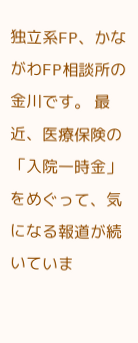独立系FP、かながわFP相談所の金川です。 最近、医療保険の「入院一時金」をめぐって、気になる報道が続いていま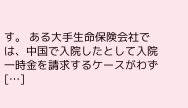す。 ある大手生命保険会社では、中国で入院したとして入院一時金を請求するケースがわず […]